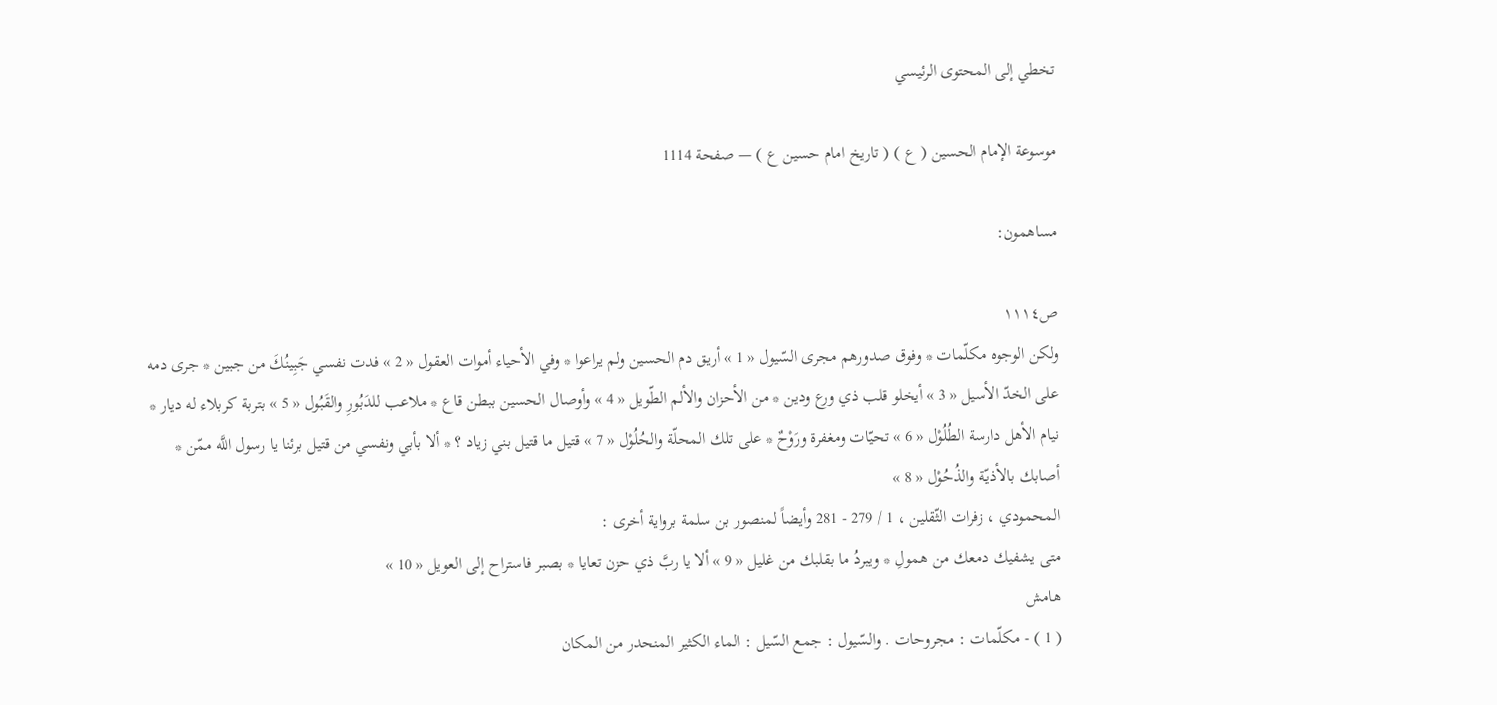تخطي إلى المحتوى الرئيسي

موسوعة الإمام الحسين ( ع ) ( تاريخ امام حسين ع ) — صفحة 1114

مساهمون:

ص١١١٤
ولكن الوجوه مكلّمات * وفوق صدورهم مجرى السّيول « 1 » أريق دم الحسين ولم يراعوا * وفي الأحياء أموات العقول « 2 » فدت نفسي جَبِينُكَ من جبين * جرى دمه على الخدّ الأسيل « 3 » أيخلو قلب ذي ورع ودين * من الأحزان والألم الطّويل « 4 » وأوصال الحسين ببطن قاع * ملاعب للدَبُورِ والقَبُول « 5 » بتربة كربلاء له ديار * نيام الأهل دارسة الطُلُوْل « 6 » تحيّات ومغفرة ورَوْحٌ * على تلك المحلّة والحُلُوْل « 7 » قتيل ما قتيل بني زياد ؟ * ألا بأبي ونفسي من قتيل برئنا يا رسول اللَّه ممّن * أصابك بالأذيّة والذُحُوْل « 8 »
المحمودي ، زفرات الثّقلين ، 1 / 279 - 281 وأيضاً لمنصور بن سلمة برواية أخرى :
متى يشفيك دمعك من همولِ * ويبردُ ما بقلبك من غليل « 9 » ألا يا ربَّ ذي حزن تعايا * بصبر فاستراح إلى العويل « 10 »
هامش
( 1 ) - مكلّمات : مجروحات . والسّيول : جمع السّيل : الماء الكثير المنحدر من المكان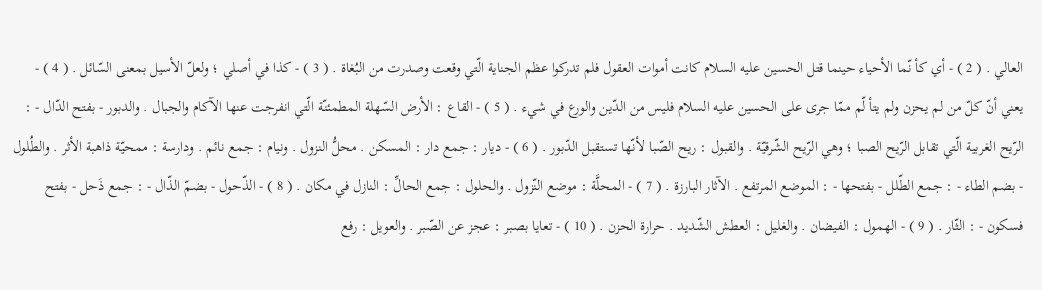العالي . ( 2 ) - أي كأ نّما الأحياء حينما قتل الحسين عليه السلام كانت أموات العقول فلم تدركوا عظم الجناية الّتي وقعت وصدرت من البُغاة . ( 3 ) - كذا في أصلي ؛ ولعلّ الأسيل بمعنى السّائل . ( 4 ) - يعني أنّ كلّ من لم يحزن ولم يتأ لّم ممّا جرى على الحسين عليه السلام فليس من الدّين والورع في شيء . ( 5 ) - القاع : الأرض السّهلة المطمئنّة الّتي انفرجت عنها الآكام والجبال . والدبور - بفتح الدّال - : الرّيح الغربية الّتي تقابل الرّيح الصبا ؛ وهي الرّيح الشّرقيّة . والقبول : ريح الصّبا لأنّها تستقبل الدّبور . ( 6 ) - ديار : جمع دار : المسكن . محلُّ النزول . ونيام : جمع نائم . ودارسة : ممحيّة ذاهبة الأثر . والطُلول - بضم الطاء - : جمع الطّلل - بفتحها - : الموضع المرتفع . الآثار البارزة . ( 7 ) - المحلَّة : موضع النّزول . والحلول : جمع الحالِّ : النازل في مكان . ( 8 ) - الذّحول - بضمّ الذّال - : جمع ذَحل - بفتح فسكون - : الثّار . ( 9 ) - الهمول : الفيضان . والغليل : العطش الشّديد . حرارة الحزن . ( 10 ) - تعايا بصبر : عجز عن الصّبر . والعويل : رفع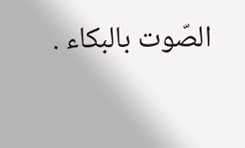الصّوت بالبكاء .